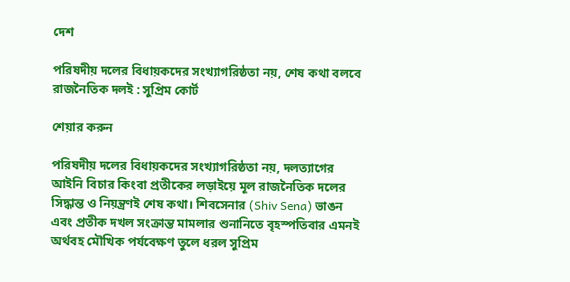দেশ

পরিষদীয় দলের বিধায়কদের সংখ্যাগরিষ্ঠতা নয়, শেষ কথা বলবে রাজনৈতিক দলই : সুপ্রিম কোর্ট

শেয়ার করুন

পরিষদীয় দলের বিধায়কদের সংখ্যাগরিষ্ঠতা নয়, দলত্যাগের আইনি বিচার কিংবা প্রতীকের লড়াইয়ে মূল রাজনৈতিক দলের সিদ্ধান্ত ও নিয়ন্ত্রণই শেষ কথা। শিবসেনার (Shiv Sena) ভাঙন এবং প্রতীক দখল সংক্রান্ত মামলার শুনানিতে বৃহস্পতিবার এমনই অর্থবহ মৌখিক পর্যবেক্ষণ তুলে ধরল সুপ্রিম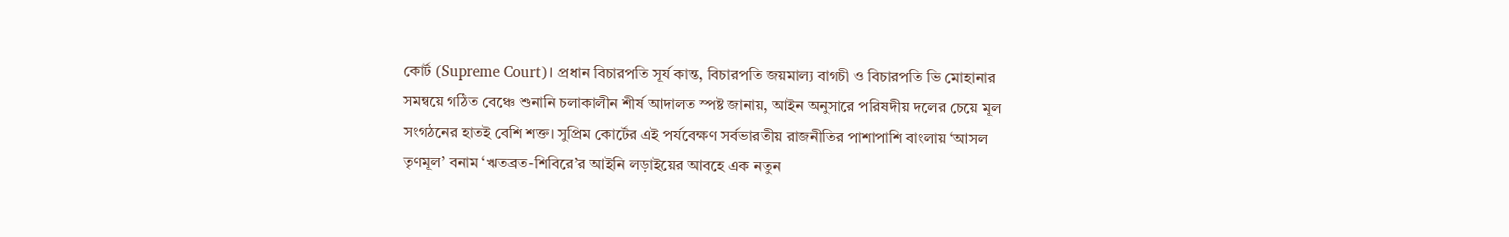কোর্ট (Supreme Court)। প্রধান বিচারপতি সূর্য কান্ত, বিচারপতি জয়মাল্য বাগচী ও বিচারপতি ভি মোহানার সমন্বয়ে গঠিত বেঞ্চে শুনানি চলাকালীন শীর্ষ আদালত স্পষ্ট জানায়, আইন অনুসারে পরিষদীয় দলের চেয়ে মূল সংগঠনের হাতই বেশি শক্ত। সুপ্রিম কোর্টের এই পর্যবেক্ষণ সর্বভারতীয় রাজনীতির পাশাপাশি বাংলায় ‘আসল তৃণমূল’ বনাম ‘ঋতব্রত-শিবিরে’র আইনি লড়াইয়ের আবহে এক নতুন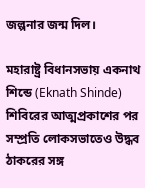জল্পনার জন্ম দিল।

মহারাষ্ট্র বিধানসভায় একনাথ শিন্ডে (Eknath Shinde) শিবিরের আত্মপ্রকাশের পর সম্প্রতি লোকসভাতেও উদ্ধব ঠাকরের সঙ্গ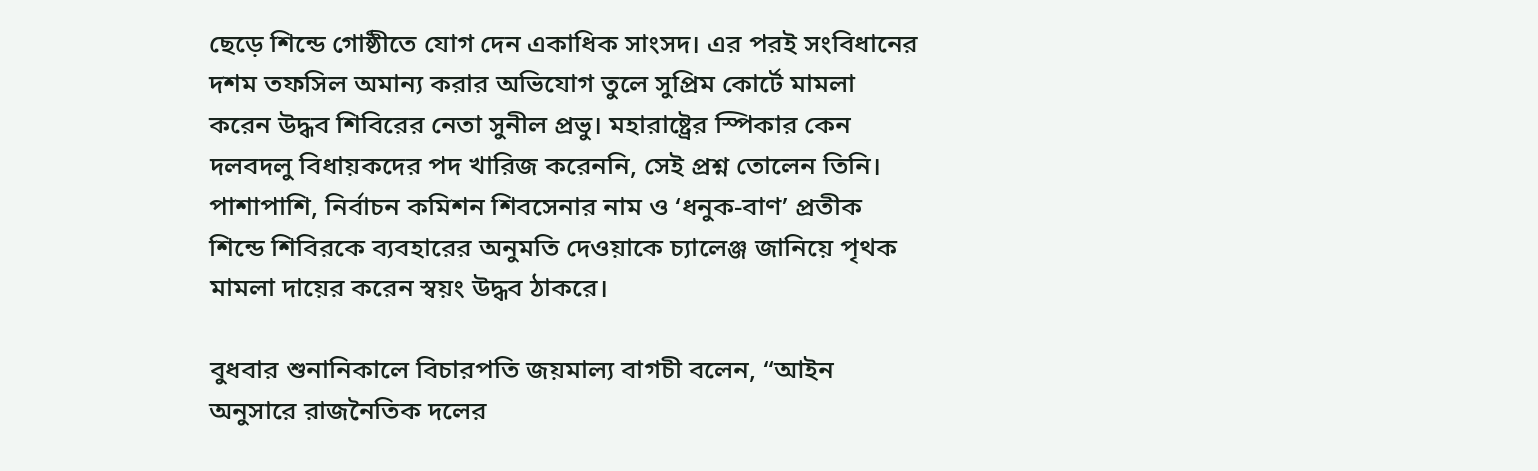ছেড়ে শিন্ডে গোষ্ঠীতে যোগ দেন একাধিক সাংসদ। এর পরই সংবিধানের দশম তফসিল অমান্য করার অভিযোগ তুলে সুপ্রিম কোর্টে মামলা করেন উদ্ধব শিবিরের নেতা সুনীল প্রভু। মহারাষ্ট্রের স্পিকার কেন দলবদলু বিধায়কদের পদ খারিজ করেননি, সেই প্রশ্ন তোলেন তিনি। পাশাপাশি, নির্বাচন কমিশন শিবসেনার নাম ও ‘ধনুক-বাণ’ প্রতীক শিন্ডে শিবিরকে ব্যবহারের অনুমতি দেওয়াকে চ্যালেঞ্জ জানিয়ে পৃথক মামলা দায়ের করেন স্বয়ং উদ্ধব ঠাকরে।

বুধবার শুনানিকালে বিচারপতি জয়মাল্য বাগচী বলেন, “আইন অনুসারে রাজনৈতিক দলের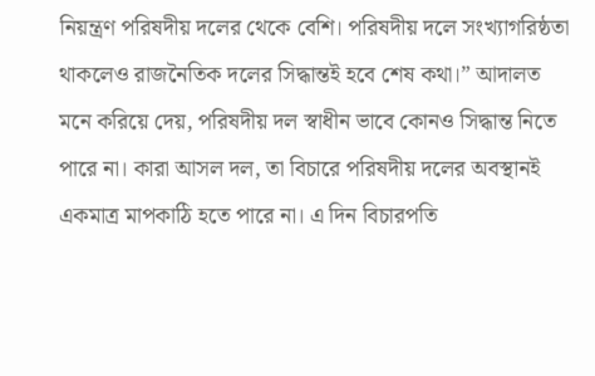নিয়ন্ত্রণ পরিষদীয় দলের থেকে বেশি। পরিষদীয় দলে সংখ্যাগরিষ্ঠতা থাকলেও রাজনৈতিক দলের সিদ্ধান্তই হবে শেষ কথা।” আদালত মনে করিয়ে দেয়, পরিষদীয় দল স্বাধীন ভাবে কোনও সিদ্ধান্ত নিতে পারে না। কারা আসল দল, তা বিচারে পরিষদীয় দলের অবস্থানই একমাত্র মাপকাঠি হতে পারে না। এ দিন বিচারপতি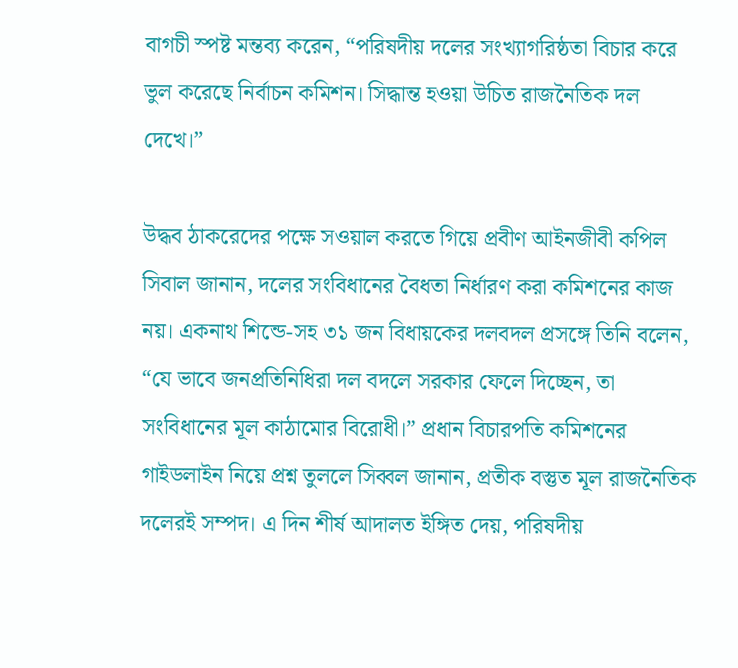বাগচী স্পষ্ট মন্তব্য করেন, “পরিষদীয় দলের সংখ্যাগরিষ্ঠতা বিচার করে ভুল করেছে নির্বাচন কমিশন। সিদ্ধান্ত হওয়া উচিত রাজনৈতিক দল দেখে।”

উদ্ধব ঠাকরেদের পক্ষে সওয়াল করতে গিয়ে প্রবীণ আইনজীবী কপিল সিবাল জানান, দলের সংবিধানের বৈধতা নির্ধারণ করা কমিশনের কাজ নয়। একনাথ শিন্ডে-সহ ৩১ জন বিধায়কের দলবদল প্রসঙ্গে তিনি বলেন, “যে ভাবে জনপ্রতিনিধিরা দল বদলে সরকার ফেলে দিচ্ছেন, তা সংবিধানের মূল কাঠামোর বিরোধী।” প্রধান বিচারপতি কমিশনের গাইডলাইন নিয়ে প্রশ্ন তুললে সিব্বল জানান, প্রতীক বস্তুত মূল রাজনৈতিক দলেরই সম্পদ। এ দিন শীর্ষ আদালত ইঙ্গিত দেয়, পরিষদীয়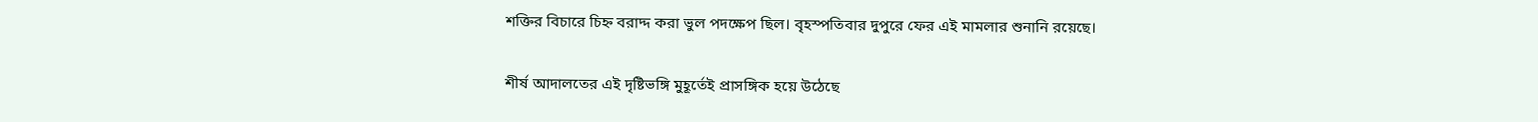শক্তির বিচারে চিহ্ন বরাদ্দ করা ভুল পদক্ষেপ ছিল। বৃহস্পতিবার দুপুরে ফের এই মামলার শুনানি রয়েছে।

শীর্ষ আদালতের এই দৃষ্টিভঙ্গি মুহূর্তেই প্রাসঙ্গিক হয়ে উঠেছে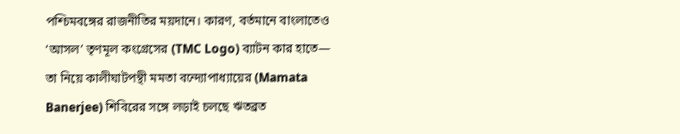পশ্চিমবঙ্গের রাজনীতির ময়দানে। কারণ, বর্তমানে বাংলাতেও ‘আসল’ তৃণমূল কংগ্রেসের (TMC Logo) ব্যাটন কার হাতে— তা নিয়ে কালীঘাটপন্থী মমতা বন্দ্যোপাধ্যায়ের (Mamata Banerjee) শিবিরের সঙ্গে লড়াই চলছে ঋতব্রত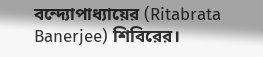বন্দ্যোপাধ্যায়ের (Ritabrata Banerjee) শিবিরের।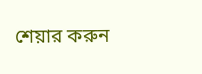শেয়ার করুন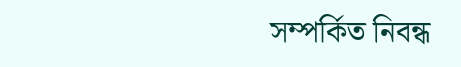সম্পর্কিত নিবন্ধ